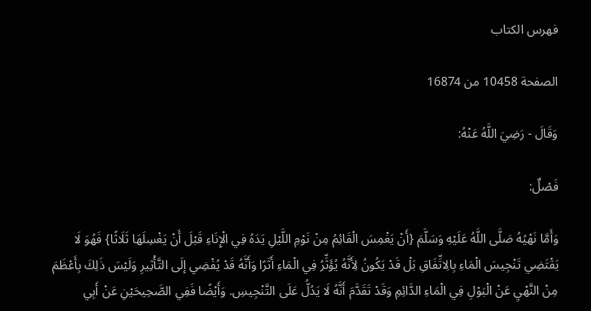فهرس الكتاب

الصفحة 10458 من 16874

وَقَالَ - رَضِيَ اللَّهُ عَنْهُ:

فَصْلٌ:

وَأَمَّا نَهْيُهُ صَلَّى اللَّهُ عَلَيْهِ وَسَلَّمَ {أَنْ يَغْمِسَ الْقَائِمُ مِنْ نَوْمِ اللَّيْلِ يَدَهُ فِي الْإِنَاءِ قَبْلَ أَنْ يَغْسِلَهَا ثَلَاثًا} فَهُوَ لَا يَقْتَضِي تَنْجِيسَ الْمَاءِ بِالِاتِّفَاقِ بَلْ قَدْ يَكُونُ لِأَنَّهُ يُؤَثِّرُ فِي الْمَاءِ أَثَرًا وَأَنَّهُ قَدْ يُفْضِي إلَى التَّأْثِيرِ وَلَيْسَ ذَلِكَ بِأَعْظَمَ مِنْ النَّهْيِ عَنْ الْبَوْلِ فِي الْمَاءِ الدَّائِمِ وَقَدْ تَقَدَّمَ أَنَّهُ لَا يَدُلُّ عَلَى التَّنْجِيسِ. وَأَيْضًا فَفِي الصَّحِيحَيْنِ عَنْ أَبِي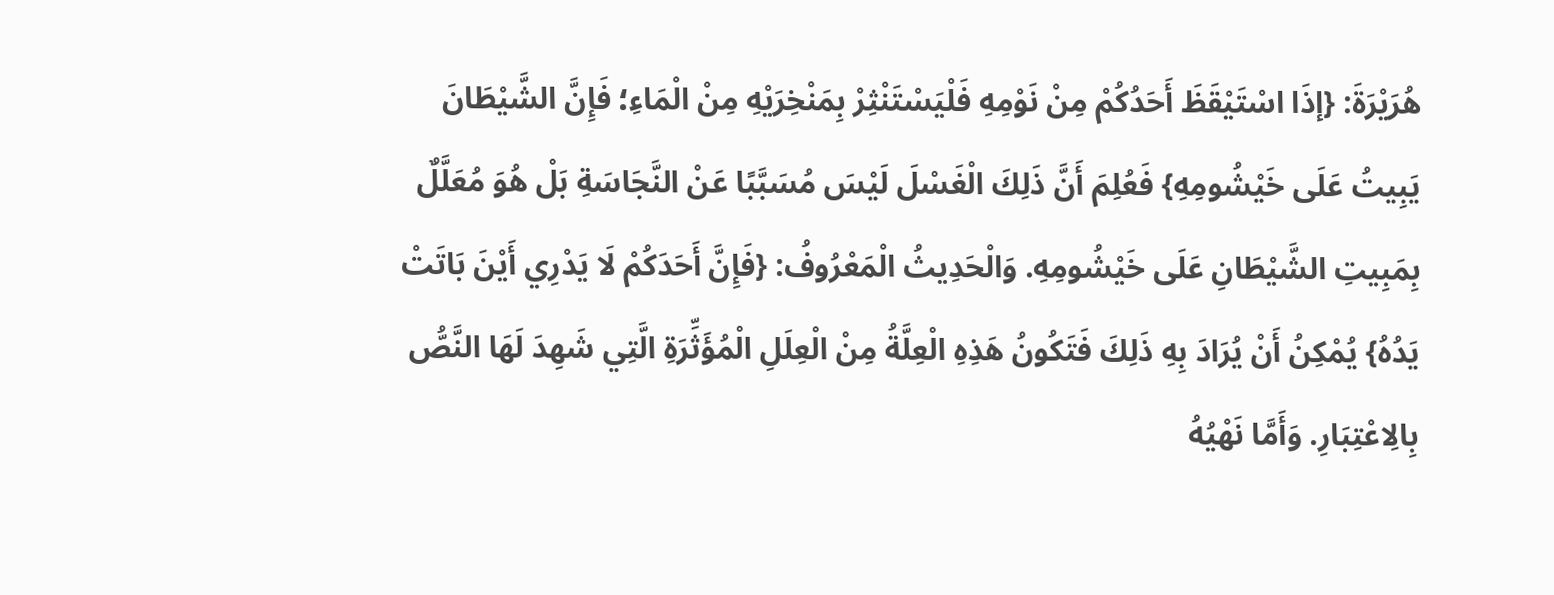هُرَيْرَةَ: {إذَا اسْتَيْقَظَ أَحَدُكُمْ مِنْ نَوْمِهِ فَلْيَسْتَنْثِرْ بِمَنْخِرَيْهِ مِنْ الْمَاءِ؛ فَإِنَّ الشَّيْطَانَ يَبِيتُ عَلَى خَيْشُومِهِ} فَعُلِمَ أَنَّ ذَلِكَ الْغَسْلَ لَيْسَ مُسَبَّبًا عَنْ النَّجَاسَةِ بَلْ هُوَ مُعَلَّلٌ بِمَبِيتِ الشَّيْطَانِ عَلَى خَيْشُومِهِ. وَالْحَدِيثُ الْمَعْرُوفُ: {فَإِنَّ أَحَدَكُمْ لَا يَدْرِي أَيْنَ بَاتَتْ يَدُهُ} يُمْكِنُ أَنْ يُرَادَ بِهِ ذَلِكَ فَتَكُونُ هَذِهِ الْعِلَّةُ مِنْ الْعِلَلِ الْمُؤَثِّرَةِ الَّتِي شَهِدَ لَهَا النَّصُّ بِالِاعْتِبَارِ. وَأَمَّا نَهْيُهُ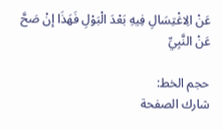عَنْ الِاغْتِسَالِ فِيهِ بَعْدَ الْبَوْلِ فَهَذَا إنْ صَحَّ عَنْ النَّبِيِّ

حجم الخط:
شارك الصفحة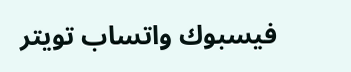فيسبوك واتساب تويتر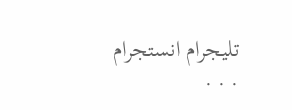تليجرام انستجرام
. . .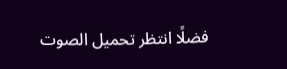فضلًا انتظر تحميل الصوت